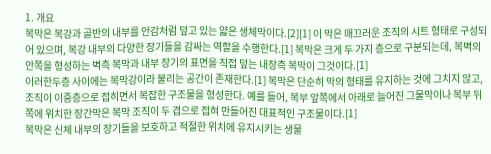1. 개요
복막은 복강과 골반의 내부를 안감처럼 덮고 있는 얇은 생체막이다.[2][1] 이 막은 매끄러운 조직의 시트 형태로 구성되어 있으며, 복강 내부의 다양한 장기들을 감싸는 역할을 수행한다.[1] 복막은 크게 두 가지 층으로 구분되는데, 복벽의 안쪽을 형성하는 벽측 복막과 내부 장기의 표면을 직접 덮는 내장측 복막이 그것이다.[1]
이러한두층 사이에는 복막강이라 불리는 공간이 존재한다.[1] 복막은 단순히 막의 형태를 유지하는 것에 그치지 않고, 조직이 이중층으로 접히면서 복잡한 구조물을 형성한다. 예를 들어, 복부 앞쪽에서 아래로 늘어진 그물막이나 복부 뒤쪽에 위치한 장간막은 복막 조직이 두 겹으로 접혀 만들어진 대표적인 구조물이다.[1]
복막은 신체 내부의 장기들을 보호하고 적절한 위치에 유지시키는 생물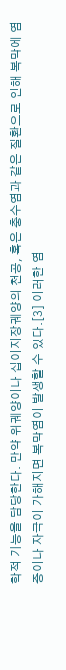학적 기능을 담당한다. 만약 위궤양이나 십이지장궤양의 천공, 혹은 충수염과 같은 질환으로 인해 복막에 염증이나 자극이 가해지면 복막염이 발생할 수 있다.[3] 이러한 염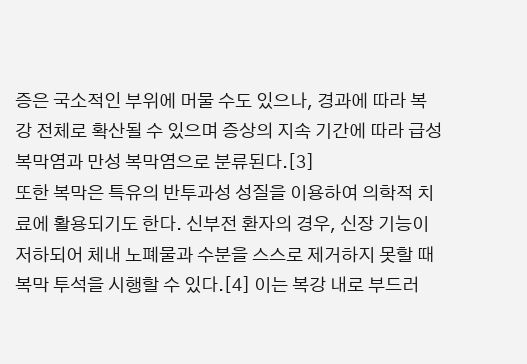증은 국소적인 부위에 머물 수도 있으나, 경과에 따라 복강 전체로 확산될 수 있으며 증상의 지속 기간에 따라 급성 복막염과 만성 복막염으로 분류된다.[3]
또한 복막은 특유의 반투과성 성질을 이용하여 의학적 치료에 활용되기도 한다. 신부전 환자의 경우, 신장 기능이 저하되어 체내 노폐물과 수분을 스스로 제거하지 못할 때 복막 투석을 시행할 수 있다.[4] 이는 복강 내로 부드러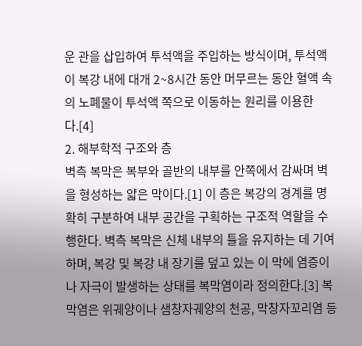운 관을 삽입하여 투석액을 주입하는 방식이며, 투석액이 복강 내에 대개 2~8시간 동안 머무르는 동안 혈액 속의 노폐물이 투석액 쪽으로 이동하는 원리를 이용한다.[4]
2. 해부학적 구조와 층
벽측 복막은 복부와 골반의 내부를 안쪽에서 감싸며 벽을 형성하는 얇은 막이다.[1] 이 층은 복강의 경계를 명확히 구분하여 내부 공간을 구획하는 구조적 역할을 수행한다. 벽측 복막은 신체 내부의 틀을 유지하는 데 기여하며, 복강 및 복강 내 장기를 덮고 있는 이 막에 염증이나 자극이 발생하는 상태를 복막염이라 정의한다.[3] 복막염은 위궤양이나 샘창자궤양의 천공, 막창자꼬리염 등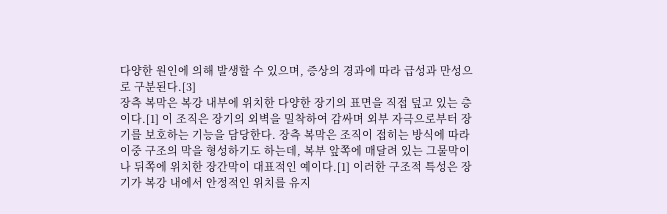다양한 원인에 의해 발생할 수 있으며, 증상의 경과에 따라 급성과 만성으로 구분된다.[3]
장측 복막은 복강 내부에 위치한 다양한 장기의 표면을 직접 덮고 있는 층이다.[1] 이 조직은 장기의 외벽을 밀착하여 감싸며 외부 자극으로부터 장기를 보호하는 기능을 담당한다. 장측 복막은 조직이 접히는 방식에 따라 이중 구조의 막을 형성하기도 하는데, 복부 앞쪽에 매달려 있는 그물막이나 뒤쪽에 위치한 장간막이 대표적인 예이다.[1] 이러한 구조적 특성은 장기가 복강 내에서 안정적인 위치를 유지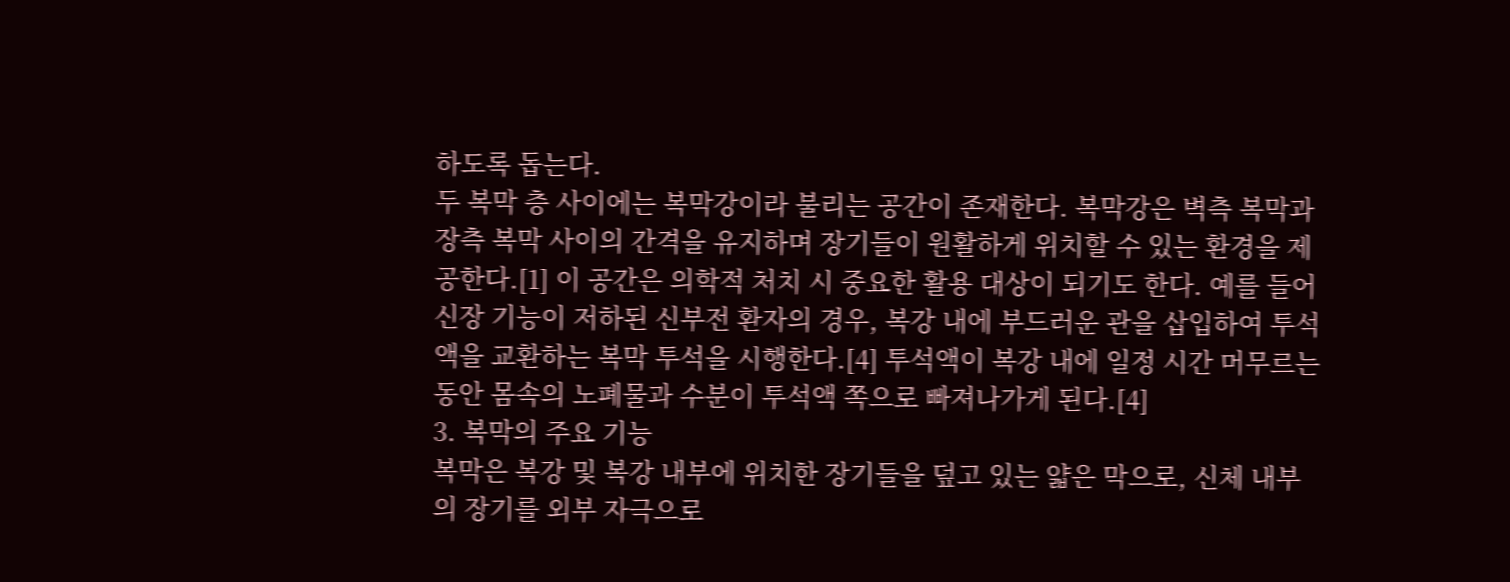하도록 돕는다.
두 복막 층 사이에는 복막강이라 불리는 공간이 존재한다. 복막강은 벽측 복막과 장측 복막 사이의 간격을 유지하며 장기들이 원활하게 위치할 수 있는 환경을 제공한다.[1] 이 공간은 의학적 처치 시 중요한 활용 대상이 되기도 한다. 예를 들어 신장 기능이 저하된 신부전 환자의 경우, 복강 내에 부드러운 관을 삽입하여 투석액을 교환하는 복막 투석을 시행한다.[4] 투석액이 복강 내에 일정 시간 머무르는 동안 몸속의 노폐물과 수분이 투석액 쪽으로 빠져나가게 된다.[4]
3. 복막의 주요 기능
복막은 복강 및 복강 내부에 위치한 장기들을 덮고 있는 얇은 막으로, 신체 내부의 장기를 외부 자극으로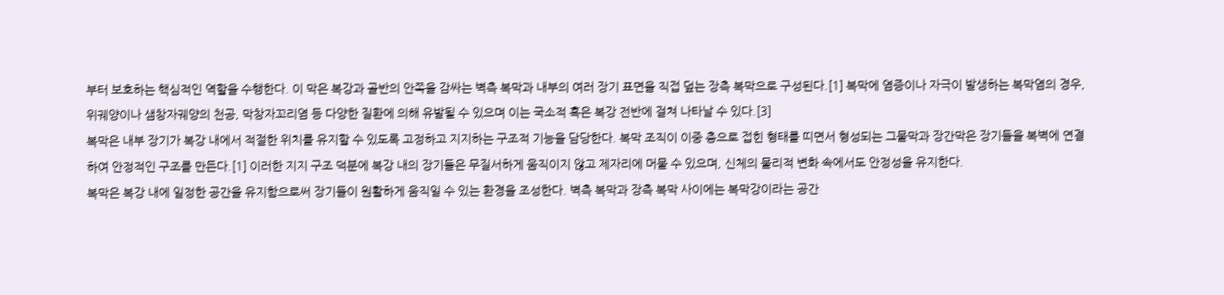부터 보호하는 핵심적인 역할을 수행한다. 이 막은 복강과 골반의 안쪽을 감싸는 벽측 복막과 내부의 여러 장기 표면을 직접 덮는 장측 복막으로 구성된다.[1] 복막에 염증이나 자극이 발생하는 복막염의 경우, 위궤양이나 샘창자궤양의 천공, 막창자꼬리염 등 다양한 질환에 의해 유발될 수 있으며 이는 국소적 혹은 복강 전반에 걸쳐 나타날 수 있다.[3]
복막은 내부 장기가 복강 내에서 적절한 위치를 유지할 수 있도록 고정하고 지지하는 구조적 기능을 담당한다. 복막 조직이 이중 층으로 접힌 형태를 띠면서 형성되는 그물막과 장간막은 장기들을 복벽에 연결하여 안정적인 구조를 만든다.[1] 이러한 지지 구조 덕분에 복강 내의 장기들은 무질서하게 움직이지 않고 제자리에 머물 수 있으며, 신체의 물리적 변화 속에서도 안정성을 유지한다.
복막은 복강 내에 일정한 공간을 유지함으로써 장기들이 원활하게 움직일 수 있는 환경을 조성한다. 벽측 복막과 장측 복막 사이에는 복막강이라는 공간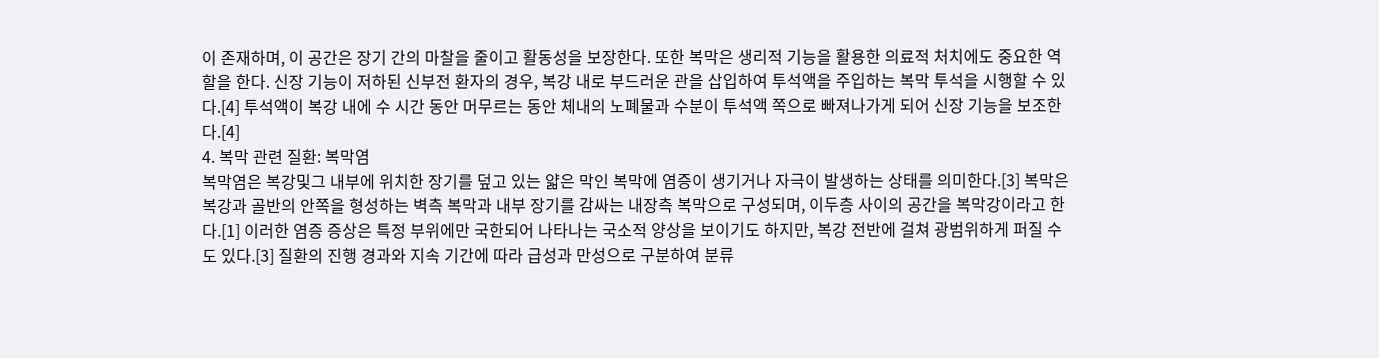이 존재하며, 이 공간은 장기 간의 마찰을 줄이고 활동성을 보장한다. 또한 복막은 생리적 기능을 활용한 의료적 처치에도 중요한 역할을 한다. 신장 기능이 저하된 신부전 환자의 경우, 복강 내로 부드러운 관을 삽입하여 투석액을 주입하는 복막 투석을 시행할 수 있다.[4] 투석액이 복강 내에 수 시간 동안 머무르는 동안 체내의 노폐물과 수분이 투석액 쪽으로 빠져나가게 되어 신장 기능을 보조한다.[4]
4. 복막 관련 질환: 복막염
복막염은 복강및그 내부에 위치한 장기를 덮고 있는 얇은 막인 복막에 염증이 생기거나 자극이 발생하는 상태를 의미한다.[3] 복막은 복강과 골반의 안쪽을 형성하는 벽측 복막과 내부 장기를 감싸는 내장측 복막으로 구성되며, 이두층 사이의 공간을 복막강이라고 한다.[1] 이러한 염증 증상은 특정 부위에만 국한되어 나타나는 국소적 양상을 보이기도 하지만, 복강 전반에 걸쳐 광범위하게 퍼질 수도 있다.[3] 질환의 진행 경과와 지속 기간에 따라 급성과 만성으로 구분하여 분류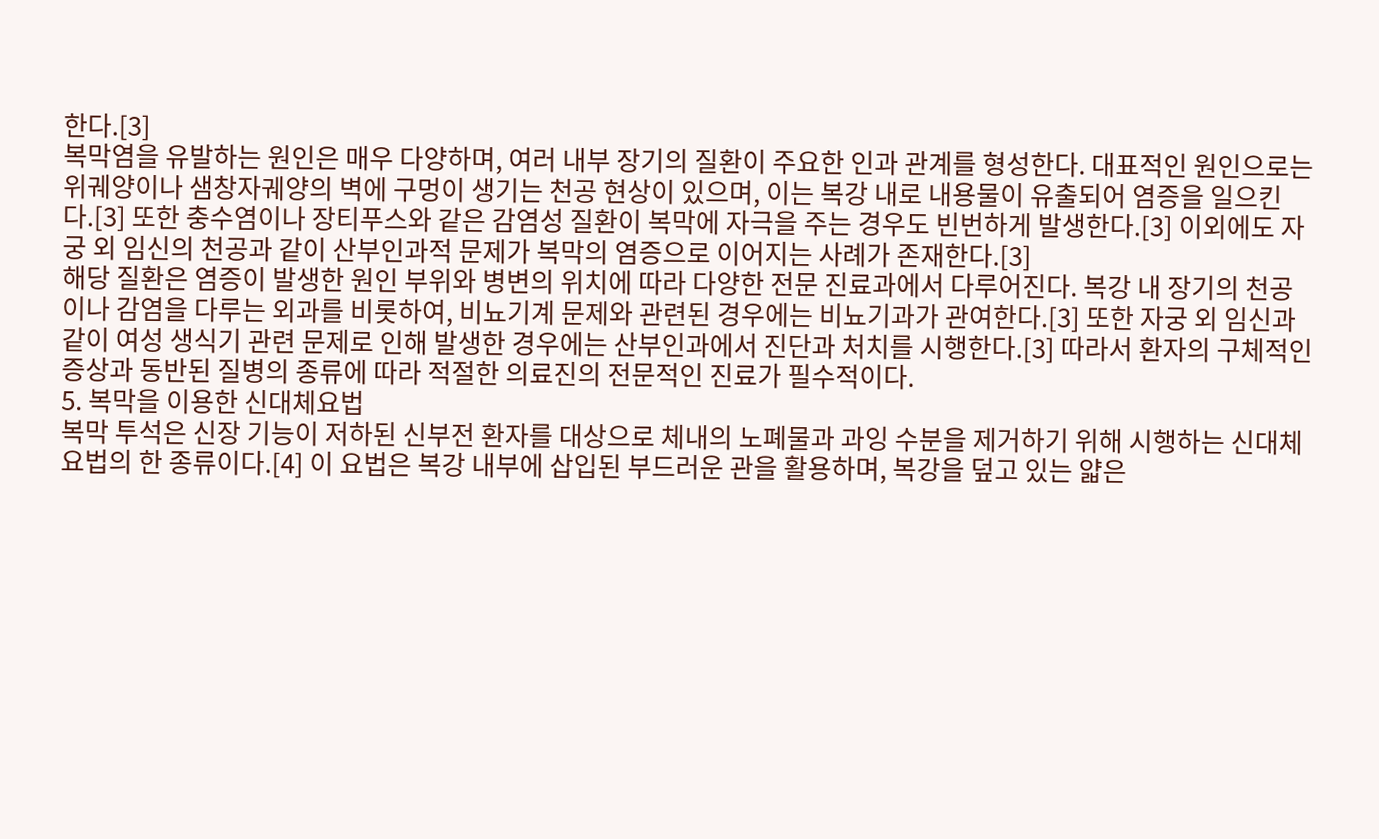한다.[3]
복막염을 유발하는 원인은 매우 다양하며, 여러 내부 장기의 질환이 주요한 인과 관계를 형성한다. 대표적인 원인으로는 위궤양이나 샘창자궤양의 벽에 구멍이 생기는 천공 현상이 있으며, 이는 복강 내로 내용물이 유출되어 염증을 일으킨다.[3] 또한 충수염이나 장티푸스와 같은 감염성 질환이 복막에 자극을 주는 경우도 빈번하게 발생한다.[3] 이외에도 자궁 외 임신의 천공과 같이 산부인과적 문제가 복막의 염증으로 이어지는 사례가 존재한다.[3]
해당 질환은 염증이 발생한 원인 부위와 병변의 위치에 따라 다양한 전문 진료과에서 다루어진다. 복강 내 장기의 천공이나 감염을 다루는 외과를 비롯하여, 비뇨기계 문제와 관련된 경우에는 비뇨기과가 관여한다.[3] 또한 자궁 외 임신과 같이 여성 생식기 관련 문제로 인해 발생한 경우에는 산부인과에서 진단과 처치를 시행한다.[3] 따라서 환자의 구체적인 증상과 동반된 질병의 종류에 따라 적절한 의료진의 전문적인 진료가 필수적이다.
5. 복막을 이용한 신대체요법
복막 투석은 신장 기능이 저하된 신부전 환자를 대상으로 체내의 노폐물과 과잉 수분을 제거하기 위해 시행하는 신대체요법의 한 종류이다.[4] 이 요법은 복강 내부에 삽입된 부드러운 관을 활용하며, 복강을 덮고 있는 얇은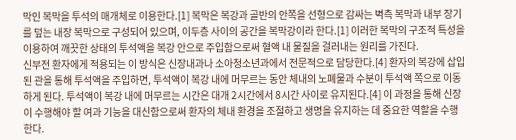막인 복막을 투석의 매개체로 이용한다.[1] 복막은 복강과 골반의 안쪽을 선형으로 감싸는 벽측 복막과 내부 장기를 덮는 내장 복막으로 구성되어 있으며, 이두층 사이의 공간을 복막강이라 한다.[1] 이러한 복막의 구조적 특성을 이용하여 깨끗한 상태의 투석액을 복강 안으로 주입함으로써 혈액 내 물질을 걸러내는 원리를 가진다.
신부전 환자에게 적용되는 이 방식은 신장내과나 소아청소년과에서 전문적으로 담당한다.[4] 환자의 복강에 삽입된 관을 통해 투석액을 주입하면, 투석액이 복강 내에 머무르는 동안 체내의 노폐물과 수분이 투석액 쪽으로 이동하게 된다. 투석액이 복강 내에 머무르는 시간은 대개 2시간에서 8시간 사이로 유지된다.[4] 이 과정을 통해 신장이 수행해야 할 여과 기능을 대신함으로써 환자의 체내 환경을 조절하고 생명을 유지하는 데 중요한 역할을 수행한다.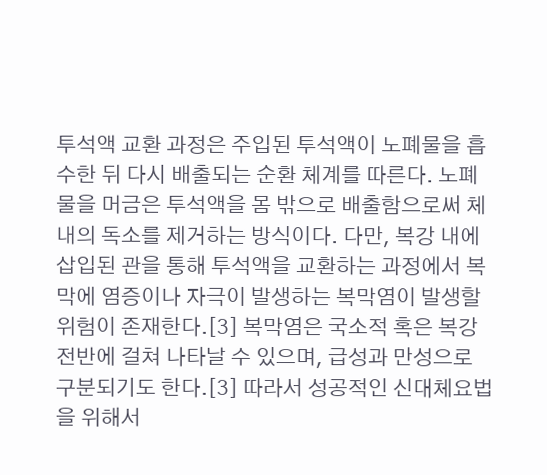투석액 교환 과정은 주입된 투석액이 노폐물을 흡수한 뒤 다시 배출되는 순환 체계를 따른다. 노폐물을 머금은 투석액을 몸 밖으로 배출함으로써 체내의 독소를 제거하는 방식이다. 다만, 복강 내에 삽입된 관을 통해 투석액을 교환하는 과정에서 복막에 염증이나 자극이 발생하는 복막염이 발생할 위험이 존재한다.[3] 복막염은 국소적 혹은 복강 전반에 걸쳐 나타날 수 있으며, 급성과 만성으로 구분되기도 한다.[3] 따라서 성공적인 신대체요법을 위해서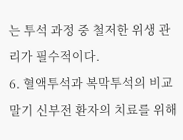는 투석 과정 중 철저한 위생 관리가 필수적이다.
6. 혈액투석과 복막투석의 비교
말기 신부전 환자의 치료를 위해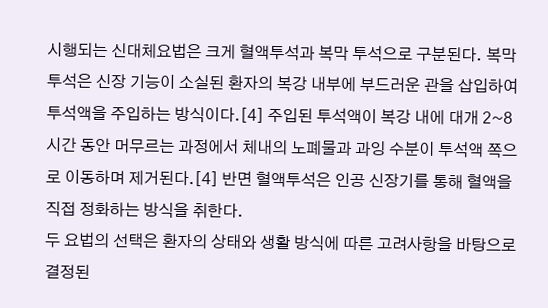시행되는 신대체요법은 크게 혈액투석과 복막 투석으로 구분된다. 복막 투석은 신장 기능이 소실된 환자의 복강 내부에 부드러운 관을 삽입하여 투석액을 주입하는 방식이다.[4] 주입된 투석액이 복강 내에 대개 2~8시간 동안 머무르는 과정에서 체내의 노폐물과 과잉 수분이 투석액 쪽으로 이동하며 제거된다.[4] 반면 혈액투석은 인공 신장기를 통해 혈액을 직접 정화하는 방식을 취한다.
두 요법의 선택은 환자의 상태와 생활 방식에 따른 고려사항을 바탕으로 결정된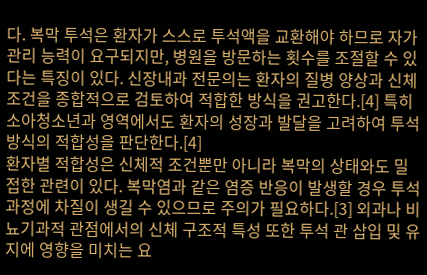다. 복막 투석은 환자가 스스로 투석액을 교환해야 하므로 자가 관리 능력이 요구되지만, 병원을 방문하는 횟수를 조절할 수 있다는 특징이 있다. 신장내과 전문의는 환자의 질병 양상과 신체 조건을 종합적으로 검토하여 적합한 방식을 권고한다.[4] 특히 소아청소년과 영역에서도 환자의 성장과 발달을 고려하여 투석 방식의 적합성을 판단한다.[4]
환자별 적합성은 신체적 조건뿐만 아니라 복막의 상태와도 밀접한 관련이 있다. 복막염과 같은 염증 반응이 발생할 경우 투석 과정에 차질이 생길 수 있으므로 주의가 필요하다.[3] 외과나 비뇨기과적 관점에서의 신체 구조적 특성 또한 투석 관 삽입 및 유지에 영향을 미치는 요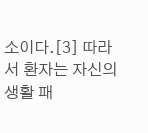소이다.[3] 따라서 환자는 자신의 생활 패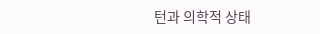턴과 의학적 상태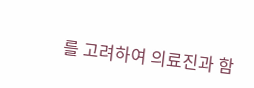를 고려하여 의료진과 함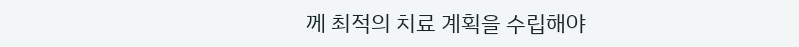께 최적의 치료 계획을 수립해야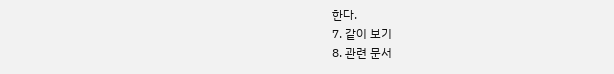한다.
7. 같이 보기
8. 관련 문서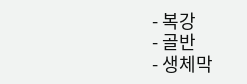- 복강
- 골반
- 생체막